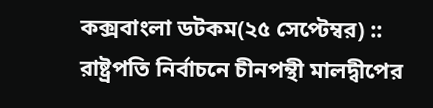কক্সবাংলা ডটকম(২৫ সেপ্টেম্বর) :: রাষ্ট্রপতি নির্বাচনে চীনপন্থী মালদ্বীপের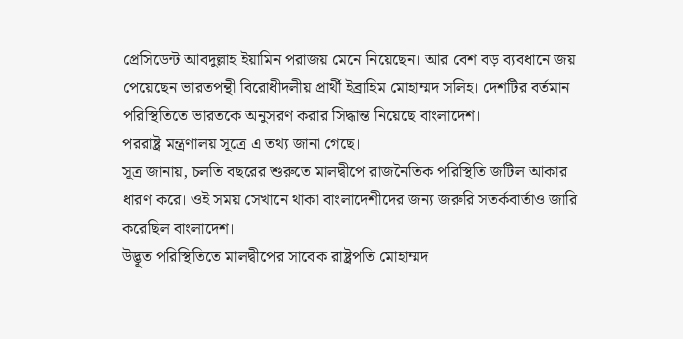প্রেসিডেন্ট আবদুল্লাহ ইয়ামিন পরাজয় মেনে নিয়েছেন। আর বেশ বড় ব্যবধানে জয় পেয়েছেন ভারতপন্থী বিরোধীদলীয় প্রার্থী ইব্রাহিম মোহাম্মদ সলিহ। দেশটির বর্তমান পরিস্থিতিতে ভারতকে অনুসরণ করার সিদ্ধান্ত নিয়েছে বাংলাদেশ।
পররাষ্ট্র মন্ত্রণালয় সূত্রে এ তথ্য জানা গেছে।
সূত্র জানায়, চলতি বছরের শুরুতে মালদ্বীপে রাজনৈতিক পরিস্থিতি জটিল আকার ধারণ করে। ওই সময় সেখানে থাকা বাংলাদেশীদের জন্য জরুরি সতর্কবার্তাও জারি করেছিল বাংলাদেশ।
উদ্ভূত পরিস্থিতিতে মালদ্বীপের সাবেক রাষ্ট্রপতি মোহাম্মদ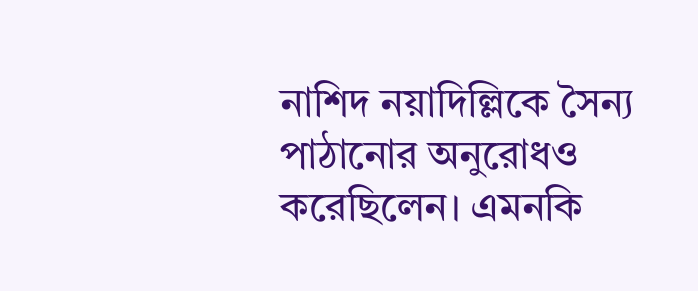নাশিদ নয়াদিল্লিকে সৈন্য পাঠানোর অনুরোধও করেছিলেন। এমনকি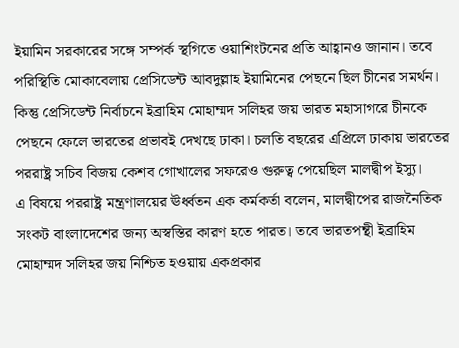ইয়ামিন সরকারের সঙ্গে সম্পর্ক স্থগিতে ওয়াশিংটনের প্রতি আহ্বানও জানান। তবে পরিস্থিতি মোকাবেলায় প্রেসিডেন্ট আবদুল্লাহ ইয়ামিনের পেছনে ছিল চীনের সমর্থন।
কিন্তু প্রেসিডেন্ট নির্বাচনে ইব্রাহিম মোহাম্মদ সলিহর জয় ভারত মহাসাগরে চীনকে পেছনে ফেলে ভারতের প্রভাবই দেখছে ঢাকা। চলতি বছরের এপ্রিলে ঢাকায় ভারতের পররাষ্ট্র সচিব বিজয় কেশব গোখালের সফরেও গুরুত্ব পেয়েছিল মালদ্বীপ ইস্যু।
এ বিষয়ে পররাষ্ট্র মন্ত্রণালয়ের ঊর্ধ্বতন এক কর্মকর্তা বলেন, মালদ্বীপের রাজনৈতিক সংকট বাংলাদেশের জন্য অস্বস্তির কারণ হতে পারত। তবে ভারতপন্থী ইব্রাহিম মোহাম্মদ সলিহর জয় নিশ্চিত হওয়ায় একপ্রকার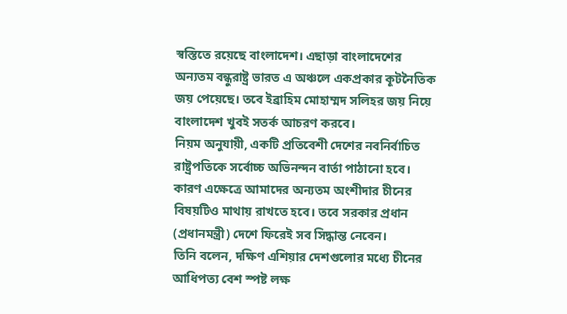স্বস্তিতে রয়েছে বাংলাদেশ। এছাড়া বাংলাদেশের অন্যতম বন্ধুরাষ্ট্র ভারত এ অঞ্চলে একপ্রকার কূটনৈতিক জয় পেয়েছে। তবে ইব্রাহিম মোহাম্মদ সলিহর জয় নিয়ে বাংলাদেশ খুবই সতর্ক আচরণ করবে।
নিয়ম অনুযায়ী, একটি প্রতিবেশী দেশের নবনির্বাচিত রাষ্ট্রপতিকে সর্বোচ্চ অভিনন্দন বার্তা পাঠানো হবে। কারণ এক্ষেত্রে আমাদের অন্যতম অংশীদার চীনের বিষয়টিও মাথায় রাখতে হবে। তবে সরকার প্রধান (প্রধানমন্ত্রী) দেশে ফিরেই সব সিদ্ধান্ত নেবেন।
তিনি বলেন, দক্ষিণ এশিয়ার দেশগুলোর মধ্যে চীনের আধিপত্য বেশ স্পষ্ট লক্ষ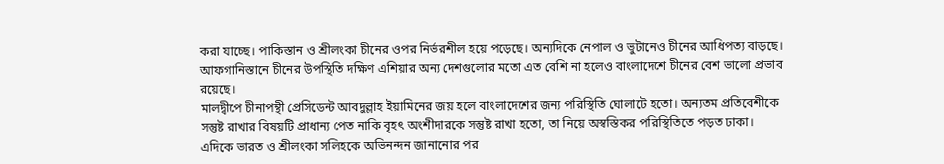করা যাচ্ছে। পাকিস্তান ও শ্রীলংকা চীনের ওপর নির্ভরশীল হয়ে পড়েছে। অন্যদিকে নেপাল ও ভুটানেও চীনের আধিপত্য বাড়ছে। আফগানিস্তানে চীনের উপস্থিতি দক্ষিণ এশিয়ার অন্য দেশগুলোর মতো এত বেশি না হলেও বাংলাদেশে চীনের বেশ ভালো প্রভাব রয়েছে।
মালদ্বীপে চীনাপন্থী প্রেসিডেন্ট আবদুল্লাহ ইয়ামিনের জয় হলে বাংলাদেশের জন্য পরিস্থিতি ঘোলাটে হতো। অন্যতম প্রতিবেশীকে সন্তুষ্ট রাখার বিষয়টি প্রাধান্য পেত নাকি বৃহৎ অংশীদারকে সন্তুষ্ট রাখা হতো, তা নিয়ে অস্বস্তিকর পরিস্থিতিতে পড়ত ঢাকা।
এদিকে ভারত ও শ্রীলংকা সলিহকে অভিনন্দন জানানোর পর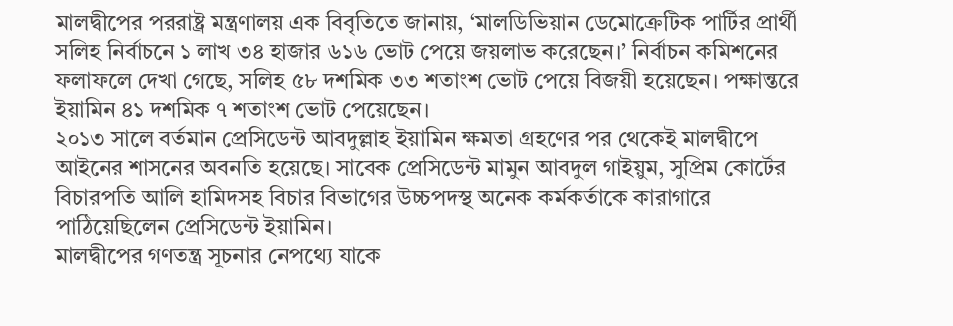মালদ্বীপের পররাষ্ট্র মন্ত্রণালয় এক বিবৃতিতে জানায়, ‘মালডিভিয়ান ডেমোক্রেটিক পার্টির প্রার্থী সলিহ নির্বাচনে ১ লাখ ৩৪ হাজার ৬১৬ ভোট পেয়ে জয়লাভ করেছেন।’ নির্বাচন কমিশনের ফলাফলে দেখা গেছে, সলিহ ৫৮ দশমিক ৩৩ শতাংশ ভোট পেয়ে বিজয়ী হয়েছেন। পক্ষান্তরে ইয়ামিন ৪১ দশমিক ৭ শতাংশ ভোট পেয়েছেন।
২০১৩ সালে বর্তমান প্রেসিডেন্ট আবদুল্লাহ ইয়ামিন ক্ষমতা গ্রহণের পর থেকেই মালদ্বীপে আইনের শাসনের অবনতি হয়েছে। সাবেক প্রেসিডেন্ট মামুন আবদুল গাইয়ুম, সুপ্রিম কোর্টের বিচারপতি আলি হামিদসহ বিচার বিভাগের উচ্চপদস্থ অনেক কর্মকর্তাকে কারাগারে পাঠিয়েছিলেন প্রেসিডেন্ট ইয়ামিন।
মালদ্বীপের গণতন্ত্র সূচনার নেপথ্যে যাকে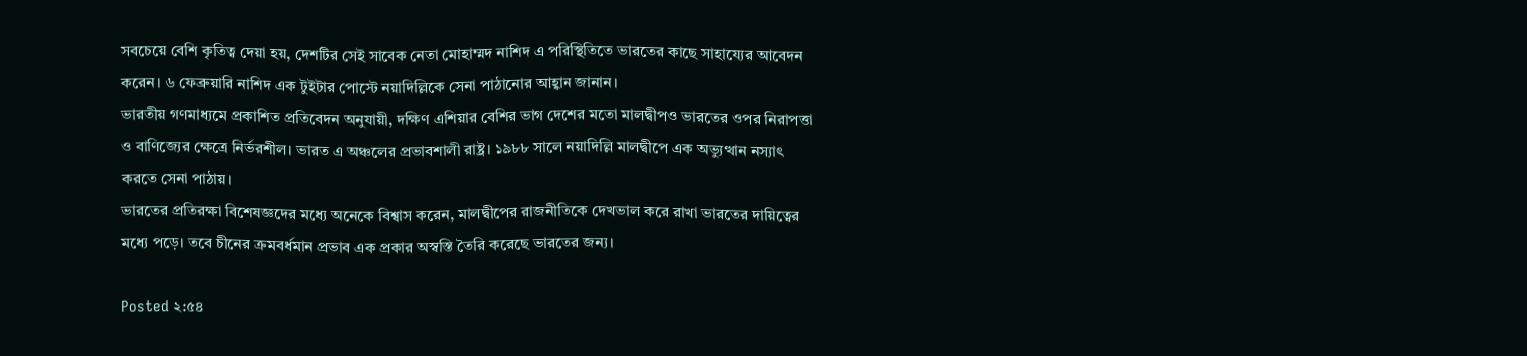সবচেয়ে বেশি কৃতিত্ব দেয়া হয়, দেশটির সেই সাবেক নেতা মোহাম্মদ নাশিদ এ পরিস্থিতিতে ভারতের কাছে সাহায্যের আবেদন করেন। ৬ ফেব্রুয়ারি নাশিদ এক টুইটার পোস্টে নয়াদিল্লিকে সেনা পাঠানোর আহ্বান জানান।
ভারতীয় গণমাধ্যমে প্রকাশিত প্রতিবেদন অনুযায়ী, দক্ষিণ এশিয়ার বেশির ভাগ দেশের মতো মালদ্বীপও ভারতের ওপর নিরাপত্তা ও বাণিজ্যের ক্ষেত্রে নির্ভরশীল। ভারত এ অঞ্চলের প্রভাবশালী রাষ্ট্র। ১৯৮৮ সালে নয়াদিল্লি মালদ্বীপে এক অভ্যুত্থান নস্যাৎ করতে সেনা পাঠায়।
ভারতের প্রতিরক্ষা বিশেষজ্ঞদের মধ্যে অনেকে বিশ্বাস করেন, মালদ্বীপের রাজনীতিকে দেখভাল করে রাখা ভারতের দায়িত্বের মধ্যে পড়ে। তবে চীনের ক্রমবর্ধমান প্রভাব এক প্রকার অস্বস্তি তৈরি করেছে ভারতের জন্য।

Posted ২:৫৪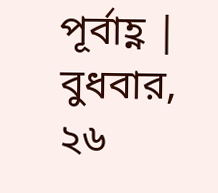পূর্বাহ্ণ | বুধবার, ২৬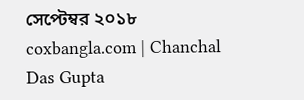সেপ্টেম্বর ২০১৮
coxbangla.com | Chanchal Das Gupta